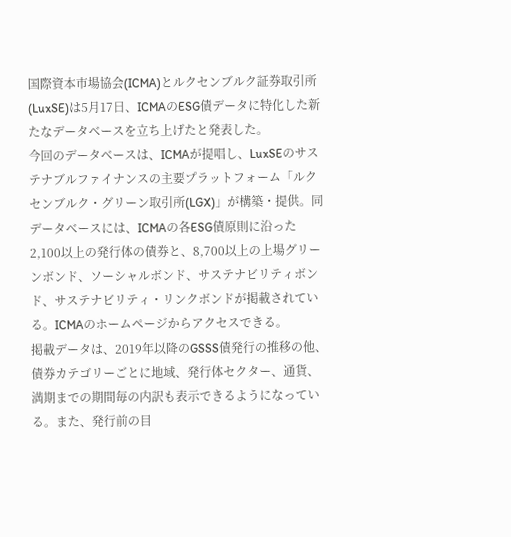国際資本市場協会(ICMA)とルクセンブルク証券取引所(LuxSE)は5月17日、ICMAのESG債データに特化した新たなデータベースを立ち上げたと発表した。
今回のデータベースは、ICMAが提唱し、LuxSEのサステナブルファイナンスの主要プラットフォーム「ルクセンブルク・グリーン取引所(LGX)」が構築・提供。同データベースには、ICMAの各ESG債原則に沿った2,100以上の発行体の債券と、8,700以上の上場グリーンボンド、ソーシャルボンド、サステナビリティボンド、サステナビリティ・リンクボンドが掲載されている。ICMAのホームページからアクセスできる。
掲載データは、2019年以降のGSSS債発行の推移の他、債券カテゴリーごとに地域、発行体セクター、通貨、満期までの期間毎の内訳も表示できるようになっている。また、発行前の目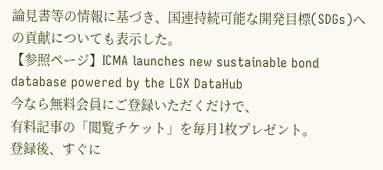論見書等の情報に基づき、国連持続可能な開発目標(SDGs)への貢献についても表示した。
【参照ページ】ICMA launches new sustainable bond database powered by the LGX DataHub
今なら無料会員にご登録いただくだけで、
有料記事の「閲覧チケット」を毎月1枚プレゼント。
登録後、すぐに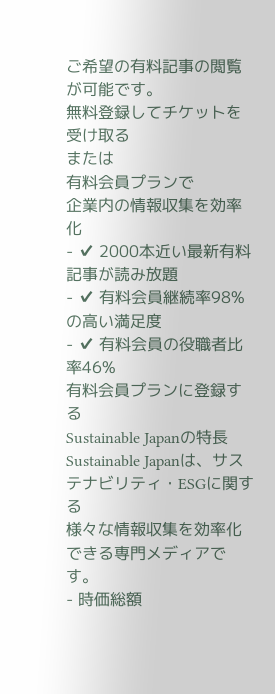ご希望の有料記事の閲覧が可能です。
無料登録してチケットを受け取る
または
有料会員プランで
企業内の情報収集を効率化
- ✔ 2000本近い最新有料記事が読み放題
- ✔ 有料会員継続率98%の高い満足度
- ✔ 有料会員の役職者比率46%
有料会員プランに登録する
Sustainable Japanの特長
Sustainable Japanは、サステナビリティ・ESGに関する
様々な情報収集を効率化できる専門メディアです。
- 時価総額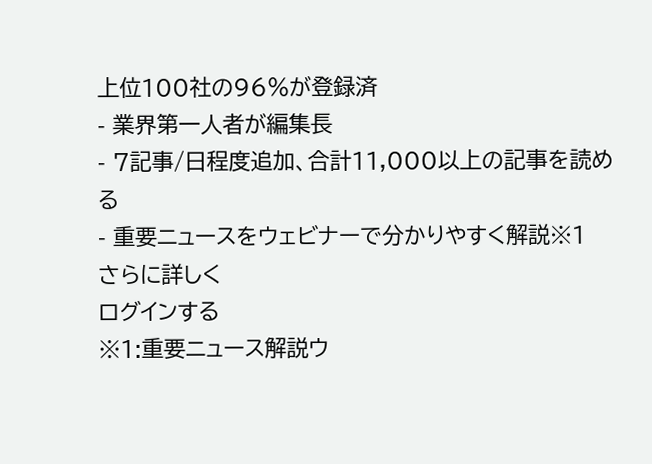上位100社の96%が登録済
- 業界第一人者が編集長
- 7記事/日程度追加、合計11,000以上の記事を読める
- 重要ニュースをウェビナーで分かりやすく解説※1
さらに詳しく
ログインする
※1:重要ニュース解説ウ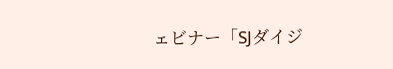ェビナー「SJダイジ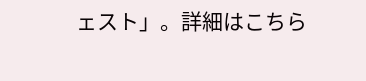ェスト」。詳細はこちら